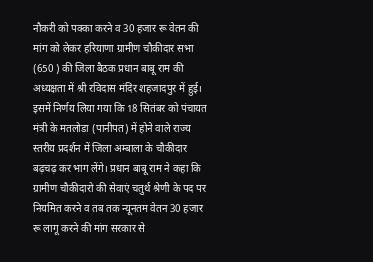नौकरी को पक्का करने व 30 हजार रू वेतन की मांग को लेकर हरियाणा ग्रामीण चौकीदार सभा (650 ) की जिला बैठक प्रधान बाबू राम की अध्यक्षता में श्री रविदास मंदिर शहजादपुर में हुई। इसमें निर्णय लिया गया कि 18 सितंबर को पंचायत मंत्री के मतलोडा (पानीपत) में होने वाले राज्य स्तरीय प्रदर्शन में जिला अम्बाला के चौकीदार बढ़चढ़ कर भाग लेंगे। प्रधान बाबू राम ने कहा कि ग्रामीण चौकीदारो की सेवाएं चतुर्थ श्रेणी के पद पर नियमित करने व तब तक न्यूनतम वेतन 30 हजार रू लागू करने की मांग सरकार से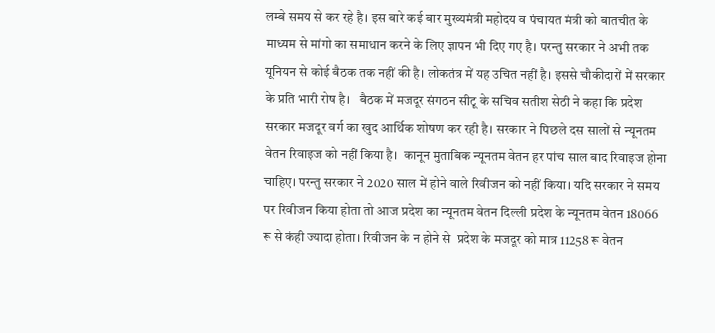लम्बे समय से कर रहे है। इस बारे कई बार मुख्यमंत्री महोदय व पंचायत मंत्री को बातचीत के माध्यम से मांगो का समाधान करने के लिए ज्ञापन भी दिए गए है। परन्तु सरकार ने अभी तक यूनियन से कोई बैठक तक नहीं की है। लोकतंत्र में यह उचित नहीं है। इससे चौकीदारों में सरकार के प्रति भारी रोष है।   बैठक में मजदूर संगठन सीटू के सचिव सतीश सेठी ने कहा कि प्रदेश सरकार मजदूर वर्ग का खुद आर्थिक शोषण कर रही है। सरकार ने पिछले दस सालों से न्यूनतम वेतन रिवाइज को नहीं किया है।  कानून मुताबिक न्यूनतम वेतन हर पांच साल बाद रिवाइज होना चाहिए। परन्तु सरकार ने 2020 साल में होने वाले रिवीजन को नहीं किया। यदि सरकार ने समय पर रिवीजन किया होता तो आज प्रदेश का न्यूनतम वेतन दिल्ली प्रदेश के न्यूनतम वेतन 18066 रू से कंही ज्यादा होता। रिवीजन के न होने से  प्रदेश के मजदूर को मात्र 11258 रू वेतन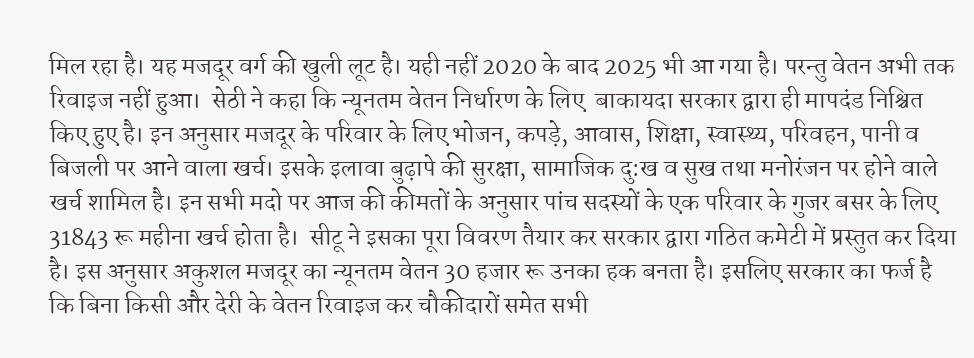मिल रहा है। यह मजदूर वर्ग की खुली लूट है। यही नहीं 2020 के बाद 2025 भी आ गया है। परन्तु वेतन अभी तक रिवाइज नहीं हुआ।  सेठी ने कहा कि न्यूनतम वेतन निर्धारण के लिए  बाकायदा सरकार द्वारा ही मापदंड निश्चित किए हुए है। इन अनुसार मजदूर के परिवार के लिए भोजन, कपड़े, आवास, शिक्षा, स्वास्थ्य, परिवहन, पानी व बिजली पर आने वाला खर्च। इसके इलावा बुढ़ापे की सुरक्षा, सामाजिक दु:ख व सुख तथा मनोरंजन पर होने वाले खर्च शामिल है। इन सभी मदो पर आज की कीमतों के अनुसार पांच सदस्यों के एक परिवार के गुजर बसर के लिए 31843 रू महीना खर्च होता है।  सीटू ने इसका पूरा विवरण तैयार कर सरकार द्वारा गठित कमेटी में प्रस्तुत कर दिया है। इस अनुसार अकुशल मजदूर का न्यूनतम वेतन 30 हजार रू उनका हक बनता है। इसलिए सरकार का फर्ज है कि बिना किसी और देरी के वेतन रिवाइज कर चौकीदारों समेत सभी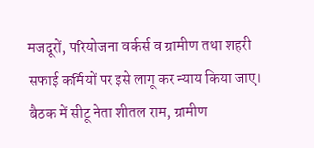मजदूरों, परियोजना वर्कर्स व ग्रामीण तथा शहरी सफाई कर्मियों पर इसे लागू कर न्याय किया जाए।  बैठक में सीटू नेता शीतल राम, ग्रामीण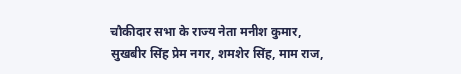चौकीदार सभा के राज्य नेता मनीश कुमार, सुखबीर सिंह प्रेम नगर, शमशेर सिंह, माम राज,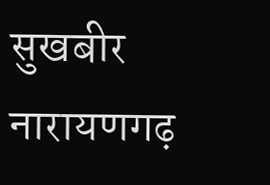सुखबीर नारायणगढ़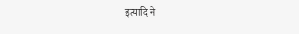इत्यादि ने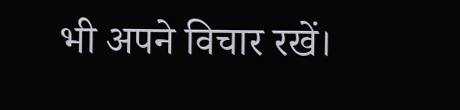भी अपने विचार रखें।